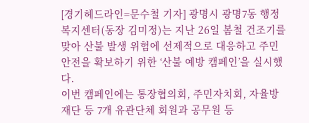[경기헤드라인=문수철 기자] 광명시 광명7동 행정복지센터(동장 김미정)는 지난 26일 봄철 건조기를 맞아 산불 발생 위험에 선제적으로 대응하고 주민 안전을 확보하기 위한 ‘산불 예방 캠페인’을 실시했다.
이번 캠페인에는 통장협의회, 주민자치회, 자율방재단 등 7개 유관단체 회원과 공무원 등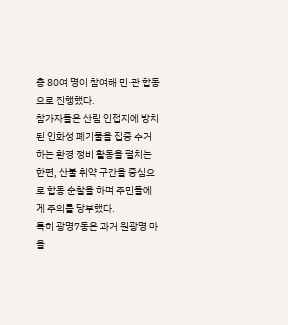총 80여 명이 참여해 민·관 합동으로 진행했다.
참가자들은 산림 인접지에 방치된 인화성 폐기물을 집중 수거하는 환경 정비 활동을 펼치는 한편, 산불 취약 구간을 중심으로 합동 순찰을 하며 주민들에게 주의를 당부했다.
특히 광명7동은 과거 원광명 마을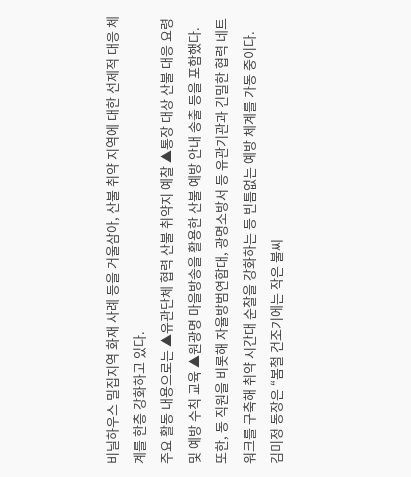비닐하우스 밀집지역 화재 사례 등을 거울삼아, 산불 취약 지역에 대한 선제적 대응 체계를 한층 강화하고 있다.
주요 활동 내용으로는 ▲유관단체 협력 산불 취약지 예찰 ▲통장 대상 산불 대응 요령 및 예방 수칙 교육 ▲원광명 마을방송을 활용한 산불 예방 안내 송출 등을 포함했다.
또한, 동 직원을 비롯해 자율방범연합대, 광명소방서 등 유관기관과 긴밀한 협력 네트워크를 구축해 취약 시간대 순찰을 강화하는 등 빈틈없는 예방 체계를 가동 중이다.
김미정 동장은 “봄철 건조기에는 작은 불씨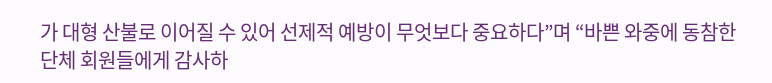가 대형 산불로 이어질 수 있어 선제적 예방이 무엇보다 중요하다”며 “바쁜 와중에 동참한 단체 회원들에게 감사하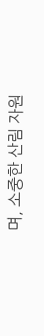며, 소중한 산림 자원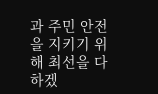과 주민 안전을 지키기 위해 최선을 다하겠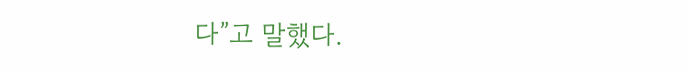다”고 말했다.